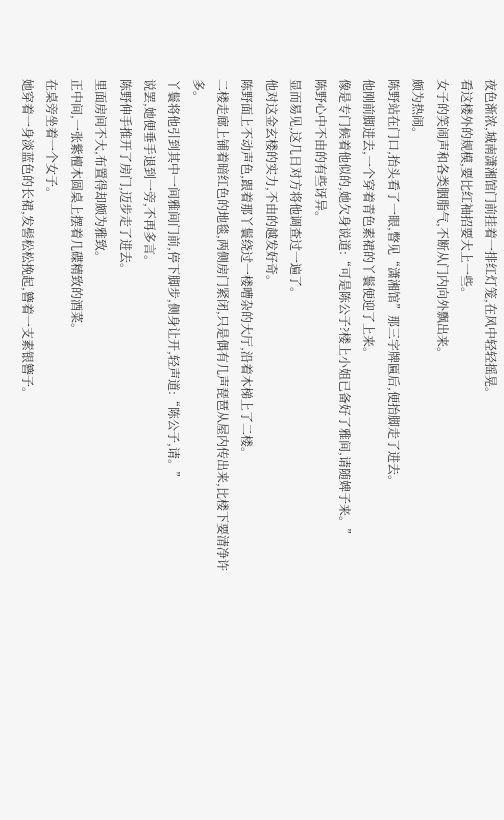夜色渐浓,城南潇湘馆门前挂着一排红灯笼,在风中轻轻摇晃。
看这楼外的规模,要比红袖招要大上一些。
女子的笑闹声和各类胭脂气,不断从门内向外飘出来。
颇为热闹。
陈野站在门口,抬头看了一眼,瞥见“潇湘馆”那三字牌匾后,便抬脚走了进去。
他刚前脚进去,一个穿着青色素裙的丫鬟便迎了上来。
像是专门候着他似的,她欠身说道:“可是陈公子?楼上小姐已备好了雅间,请随婢子来。”
陈野心中不由的有些讶异。
显而易见,这几日对方将他调查过一遍了。
他对这金玄楼的实力,不由的越发好奇。
陈野面上不动声色,跟着那丫鬟绕过一楼嘈杂的大厅,沿着木梯上了二楼。
二楼走廊上铺着暗红色的地毯,两侧房门紧闭,只是偶有几声琵琶从屋内传出来,比楼下要清净许多。
丫鬟将他引到其中一间雅间门前,停下脚步,侧身让开,轻声道:“陈公子,请。”
说罢,她便垂手退到一旁,不再多言。
陈野伸手推开了房门,迈步走了进去。
里面房间不大,布置得却颇为雅致。
正中间,一张紫檀木圆桌上摆着几碟精致的酒菜。
在桌旁坐着一个女子。
她穿着一身淡蓝色的长裙,发髻松松挽起,簪着一支素银簪子。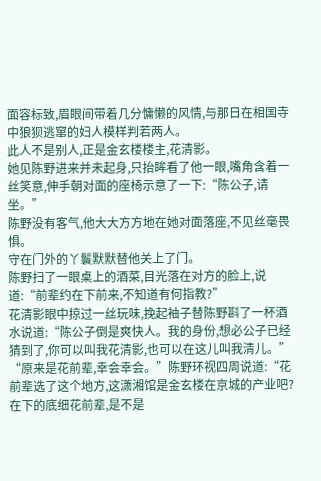面容标致,眉眼间带着几分慵懒的风情,与那日在相国寺中狼狈逃窜的妇人模样判若两人。
此人不是别人,正是金玄楼楼主,花清影。
她见陈野进来并未起身,只抬眸看了他一眼,嘴角含着一丝笑意,伸手朝对面的座椅示意了一下:“陈公子,请坐。”
陈野没有客气,他大大方方地在她对面落座,不见丝毫畏惧。
守在门外的丫鬟默默替他关上了门。
陈野扫了一眼桌上的酒菜,目光落在对方的脸上,说道:“前辈约在下前来,不知道有何指教?”
花清影眼中掠过一丝玩味,挽起袖子替陈野斟了一杯酒水说道:“陈公子倒是爽快人。我的身份,想必公子已经猜到了,你可以叫我花清影,也可以在这儿叫我清儿。”
“原来是花前辈,幸会幸会。”陈野环视四周说道:“花前辈选了这个地方,这潇湘馆是金玄楼在京城的产业吧?在下的底细花前辈,是不是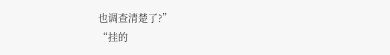也调查清楚了?”
“挂的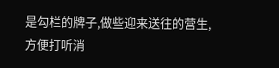是勾栏的牌子,做些迎来送往的营生,方便打听消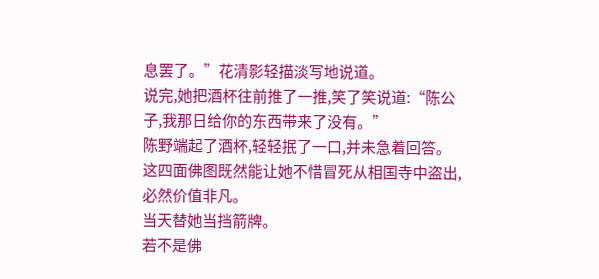息罢了。”花清影轻描淡写地说道。
说完,她把酒杯往前推了一推,笑了笑说道:“陈公子,我那日给你的东西带来了没有。”
陈野端起了酒杯,轻轻抿了一口,并未急着回答。
这四面佛图既然能让她不惜冒死从相国寺中盗出,必然价值非凡。
当天替她当挡箭牌。
若不是佛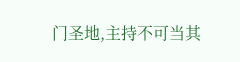门圣地,主持不可当其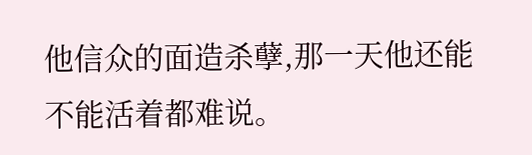他信众的面造杀孽,那一天他还能不能活着都难说。